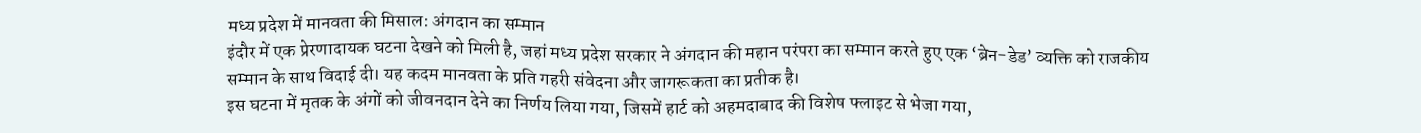मध्य प्रदेश में मानवता की मिसाल: अंगदान का सम्मान
इंदौर में एक प्रेरणादायक घटना देखने को मिली है, जहां मध्य प्रदेश सरकार ने अंगदान की महान परंपरा का सम्मान करते हुए एक ‘ब्रेन-डेड’ व्यक्ति को राजकीय सम्मान के साथ विदाई दी। यह कदम मानवता के प्रति गहरी संवेदना और जागरूकता का प्रतीक है।
इस घटना में मृतक के अंगों को जीवनदान देने का निर्णय लिया गया, जिसमें हार्ट को अहमदाबाद की विशेष फ्लाइट से भेजा गया,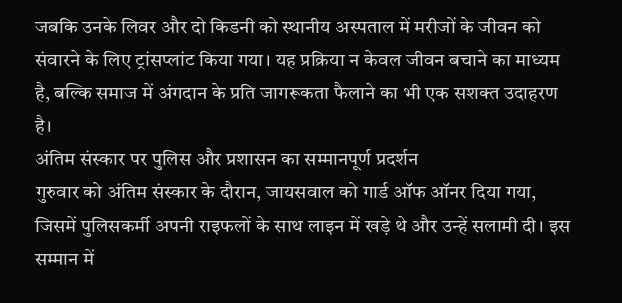जबकि उनके लिवर और दो किडनी को स्थानीय अस्पताल में मरीजों के जीवन को संवारने के लिए ट्रांसप्लांट किया गया। यह प्रक्रिया न केवल जीवन बचाने का माध्यम है, बल्कि समाज में अंगदान के प्रति जागरूकता फैलाने का भी एक सशक्त उदाहरण है।
अंतिम संस्कार पर पुलिस और प्रशासन का सम्मानपूर्ण प्रदर्शन
गुरुवार को अंतिम संस्कार के दौरान, जायसवाल को गार्ड ऑफ ऑनर दिया गया, जिसमें पुलिसकर्मी अपनी राइफलों के साथ लाइन में खड़े थे और उन्हें सलामी दी। इस सम्मान में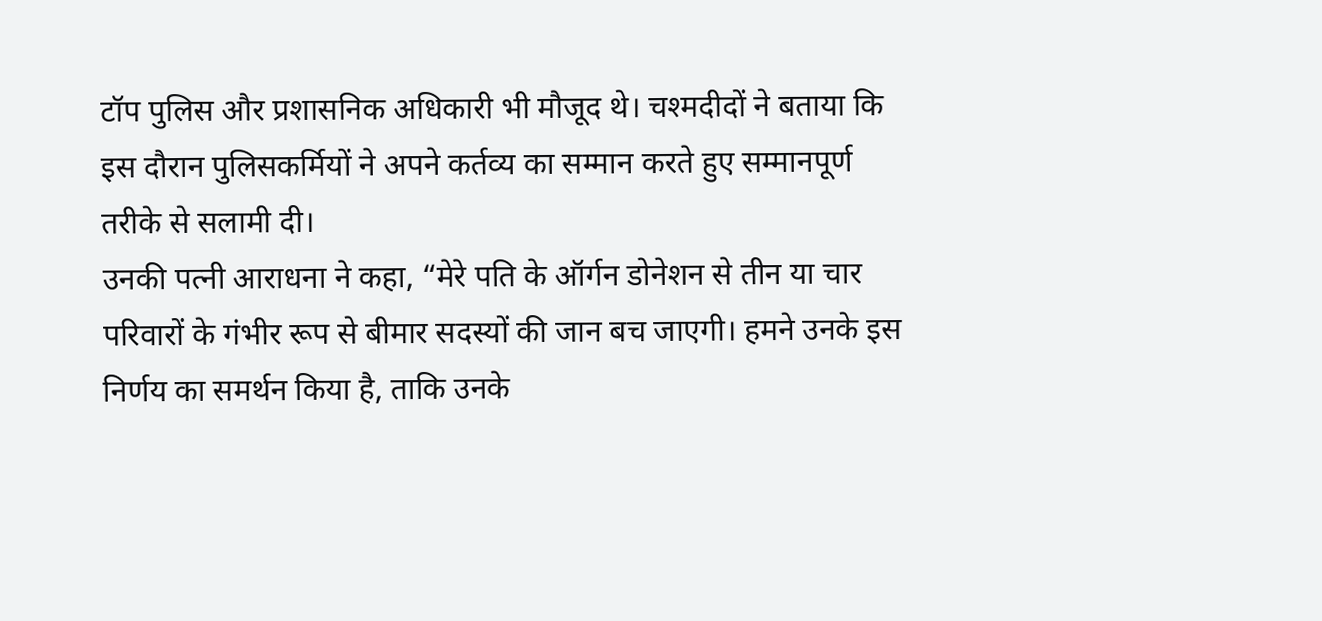टॉप पुलिस और प्रशासनिक अधिकारी भी मौजूद थे। चश्मदीदों ने बताया कि इस दौरान पुलिसकर्मियों ने अपने कर्तव्य का सम्मान करते हुए सम्मानपूर्ण तरीके से सलामी दी।
उनकी पत्नी आराधना ने कहा, “मेरे पति के ऑर्गन डोनेशन से तीन या चार परिवारों के गंभीर रूप से बीमार सदस्यों की जान बच जाएगी। हमने उनके इस निर्णय का समर्थन किया है, ताकि उनके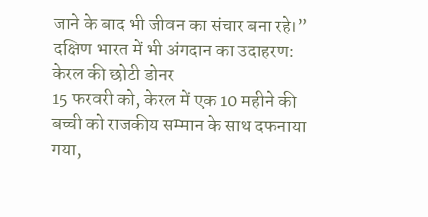जाने के बाद भी जीवन का संचार बना रहे।”
दक्षिण भारत में भी अंगदान का उदाहरण: केरल की छोटी डोनर
15 फरवरी को, केरल में एक 10 महीने की बच्ची को राजकीय सम्मान के साथ दफनाया गया,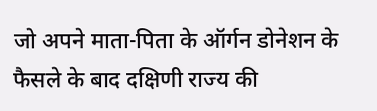जो अपने माता-पिता के ऑर्गन डोनेशन के फैसले के बाद दक्षिणी राज्य की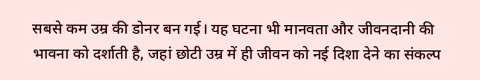सबसे कम उम्र की डोनर बन गई। यह घटना भी मानवता और जीवनदानी की भावना को दर्शाती है, जहां छोटी उम्र में ही जीवन को नई दिशा देने का संकल्प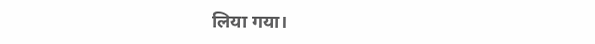लिया गया।